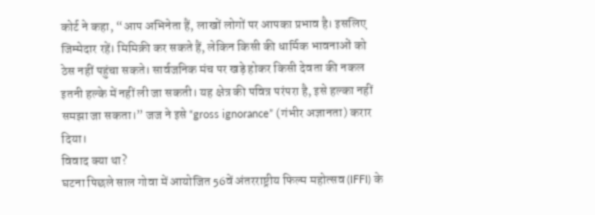कोर्ट ने कहा, “आप अभिनेता हैं, लाखों लोगों पर आपका प्रभाव है। इसलिए जिम्मेदार रहें। मिमिक्री कर सकते हैं, लेकिन किसी की धार्मिक भावनाओं को ठेस नहीं पहुंचा सकते। सार्वजनिक मंच पर खड़े होकर किसी देवता की नकल इतनी हल्के में नहीं ली जा सकती। यह क्षेत्र की पवित्र परंपरा है, इसे हल्का नहीं समझा जा सकता।” जज ने इसे “gross ignorance” (गंभीर अज्ञानता) करार दिया।
विवाद क्या था?
घटना पिछले साल गोवा में आयोजित 56वें अंतरराष्ट्रीय फिल्म महोत्सव (IFFI) के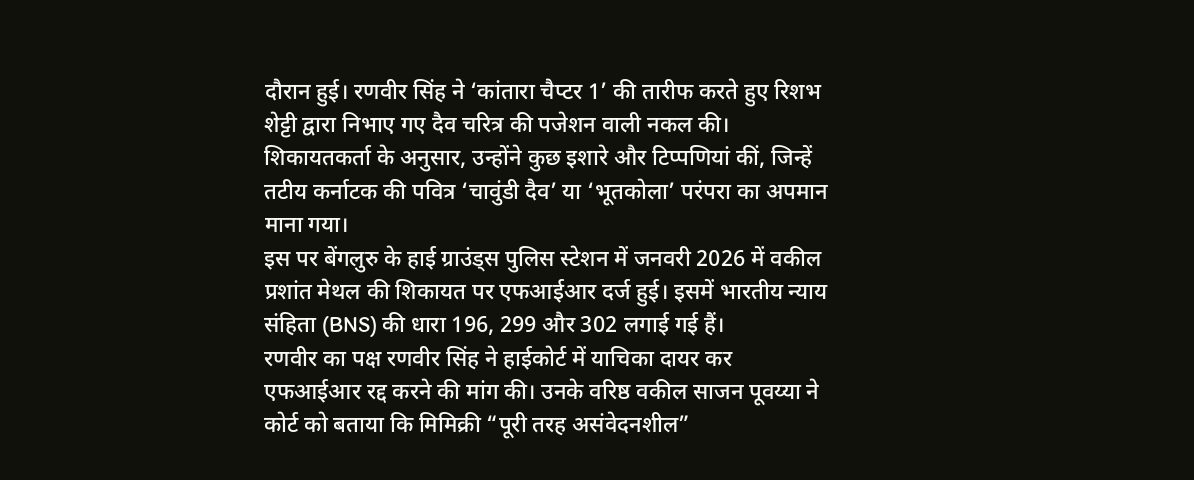दौरान हुई। रणवीर सिंह ने ‘कांतारा चैप्टर 1’ की तारीफ करते हुए रिशभ शेट्टी द्वारा निभाए गए दैव चरित्र की पजेशन वाली नकल की। शिकायतकर्ता के अनुसार, उन्होंने कुछ इशारे और टिप्पणियां कीं, जिन्हें तटीय कर्नाटक की पवित्र ‘चावुंडी दैव’ या ‘भूतकोला’ परंपरा का अपमान माना गया।
इस पर बेंगलुरु के हाई ग्राउंड्स पुलिस स्टेशन में जनवरी 2026 में वकील प्रशांत मेथल की शिकायत पर एफआईआर दर्ज हुई। इसमें भारतीय न्याय संहिता (BNS) की धारा 196, 299 और 302 लगाई गई हैं।
रणवीर का पक्ष रणवीर सिंह ने हाईकोर्ट में याचिका दायर कर एफआईआर रद्द करने की मांग की। उनके वरिष्ठ वकील साजन पूवय्या ने कोर्ट को बताया कि मिमिक्री “पूरी तरह असंवेदनशील”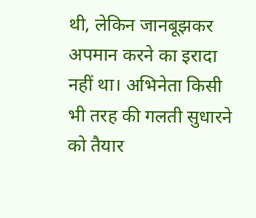थी, लेकिन जानबूझकर अपमान करने का इरादा नहीं था। अभिनेता किसी भी तरह की गलती सुधारने को तैयार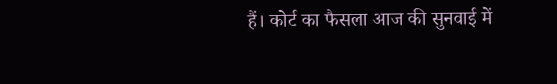हैं। कोर्ट का फैसला आज की सुनवाई में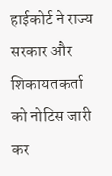हाईकोर्ट ने राज्य सरकार और शिकायतकर्ता को नोटिस जारी कर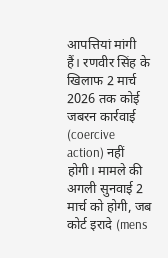आपत्तियां मांगी हैं। रणवीर सिंह के खिलाफ 2 मार्च 2026 तक कोई जबरन कार्रवाई (coercive action) नहीं होगी। मामले की अगली सुनवाई 2 मार्च को होगी, जब कोर्ट इरादे (mens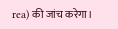rea) की जांच करेगा।